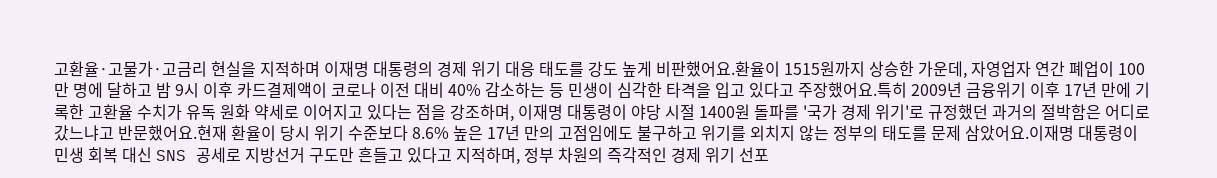고환율·고물가·고금리 현실을 지적하며 이재명 대통령의 경제 위기 대응 태도를 강도 높게 비판했어요.환율이 1515원까지 상승한 가운데, 자영업자 연간 폐업이 100만 명에 달하고 밤 9시 이후 카드결제액이 코로나 이전 대비 40% 감소하는 등 민생이 심각한 타격을 입고 있다고 주장했어요.특히 2009년 금융위기 이후 17년 만에 기록한 고환율 수치가 유독 원화 약세로 이어지고 있다는 점을 강조하며, 이재명 대통령이 야당 시절 1400원 돌파를 '국가 경제 위기'로 규정했던 과거의 절박함은 어디로 갔느냐고 반문했어요.현재 환율이 당시 위기 수준보다 8.6% 높은 17년 만의 고점임에도 불구하고 위기를 외치지 않는 정부의 태도를 문제 삼았어요.이재명 대통령이 민생 회복 대신 SNS 공세로 지방선거 구도만 흔들고 있다고 지적하며, 정부 차원의 즉각적인 경제 위기 선포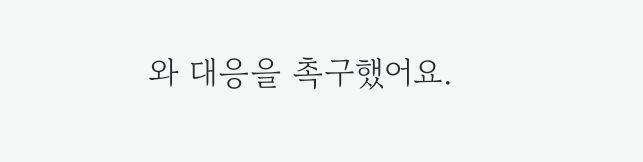와 대응을 촉구했어요.